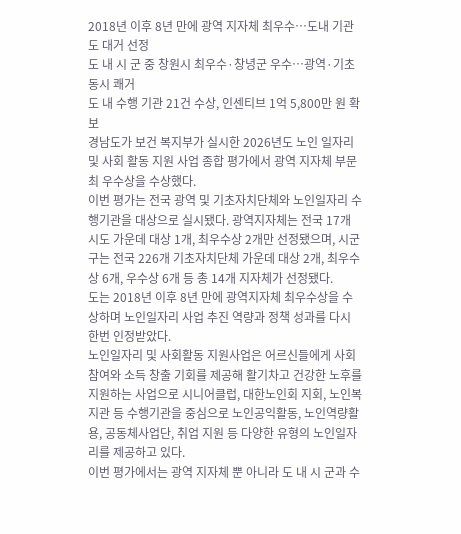2018년 이후 8년 만에 광역 지자체 최우수…도내 기관도 대거 선정
도 내 시 군 중 창원시 최우수·창녕군 우수…광역·기초 동시 쾌거
도 내 수행 기관 21건 수상, 인센티브 1억 5,800만 원 확보
경남도가 보건 복지부가 실시한 2026년도 노인 일자리 및 사회 활동 지원 사업 종합 평가에서 광역 지자체 부문 최 우수상을 수상했다.
이번 평가는 전국 광역 및 기초자치단체와 노인일자리 수행기관을 대상으로 실시됐다. 광역지자체는 전국 17개 시도 가운데 대상 1개, 최우수상 2개만 선정됐으며, 시군구는 전국 226개 기초자치단체 가운데 대상 2개, 최우수상 6개, 우수상 6개 등 총 14개 지자체가 선정됐다.
도는 2018년 이후 8년 만에 광역지자체 최우수상을 수상하며 노인일자리 사업 추진 역량과 정책 성과를 다시 한번 인정받았다.
노인일자리 및 사회활동 지원사업은 어르신들에게 사회참여와 소득 창출 기회를 제공해 활기차고 건강한 노후를 지원하는 사업으로 시니어클럽, 대한노인회 지회, 노인복지관 등 수행기관을 중심으로 노인공익활동, 노인역량활용, 공동체사업단, 취업 지원 등 다양한 유형의 노인일자리를 제공하고 있다.
이번 평가에서는 광역 지자체 뿐 아니라 도 내 시 군과 수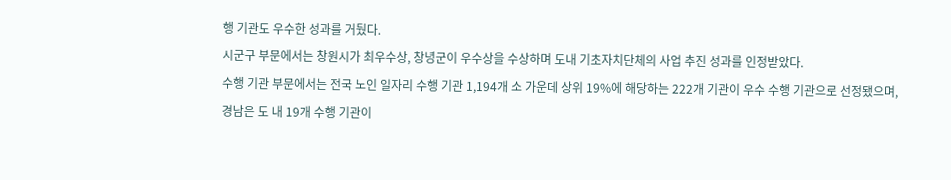행 기관도 우수한 성과를 거뒀다.
시군구 부문에서는 창원시가 최우수상, 창녕군이 우수상을 수상하며 도내 기초자치단체의 사업 추진 성과를 인정받았다.
수행 기관 부문에서는 전국 노인 일자리 수행 기관 1,194개 소 가운데 상위 19%에 해당하는 222개 기관이 우수 수행 기관으로 선정됐으며, 경남은 도 내 19개 수행 기관이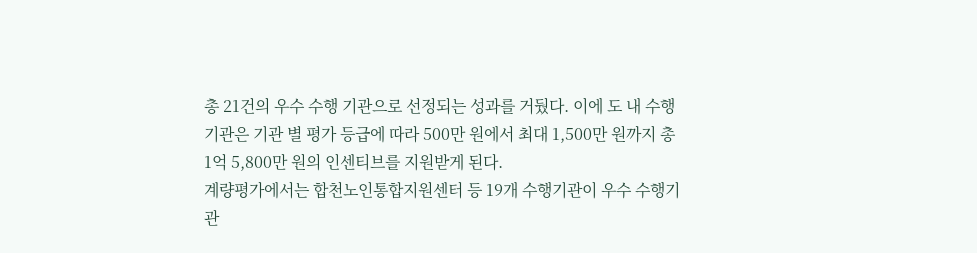총 21건의 우수 수행 기관으로 선정되는 성과를 거뒀다. 이에 도 내 수행 기관은 기관 별 평가 등급에 따라 500만 원에서 최대 1,500만 원까지 총 1억 5,800만 원의 인센티브를 지원받게 된다.
계량평가에서는 합천노인통합지원센터 등 19개 수행기관이 우수 수행기관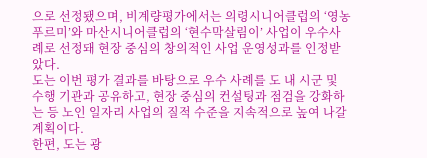으로 선정됐으며, 비계량평가에서는 의령시니어클럽의 ‘영농푸르미’와 마산시니어클럽의 ‘현수막살림이’ 사업이 우수사례로 선정돼 현장 중심의 창의적인 사업 운영성과를 인정받았다.
도는 이번 평가 결과를 바탕으로 우수 사례를 도 내 시군 및 수행 기관과 공유하고, 현장 중심의 컨설팅과 점검을 강화하는 등 노인 일자리 사업의 질적 수준을 지속적으로 높여 나갈 계획이다.
한편, 도는 광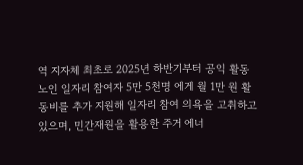역 지자체 최초로 2025년 하반기부터 공익 활동 노인 일자리 참여자 5만 5천명 에게 월 1만 원 활동비를 추가 지원해 일자리 참여 의욕을 고취하고 있으며, 민간재원을 활용한 주거 에너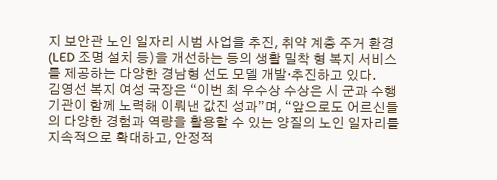지 보안관 노인 일자리 시범 사업을 추진, 취약 계층 주거 환경(LED 조명 설치 등)을 개선하는 등의 생활 밀착 형 복지 서비스를 제공하는 다양한 경남형 선도 모델 개발·추진하고 있다.
김영선 복지 여성 국장은 “이번 최 우수상 수상은 시 군과 수행 기관이 함께 노력해 이뤄낸 값진 성과”며, “앞으로도 어르신들의 다양한 경험과 역량을 활용할 수 있는 양질의 노인 일자리를 지속적으로 확대하고, 안정적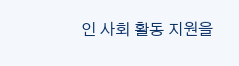인 사회 활동 지원을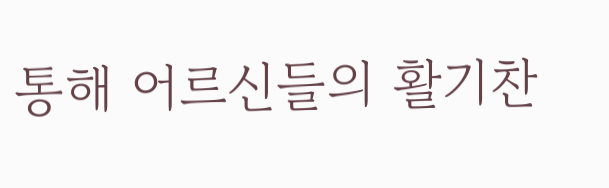통해 어르신들의 활기찬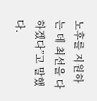노후를 지원하는 데 최선을 다하겠다”고 말했다.